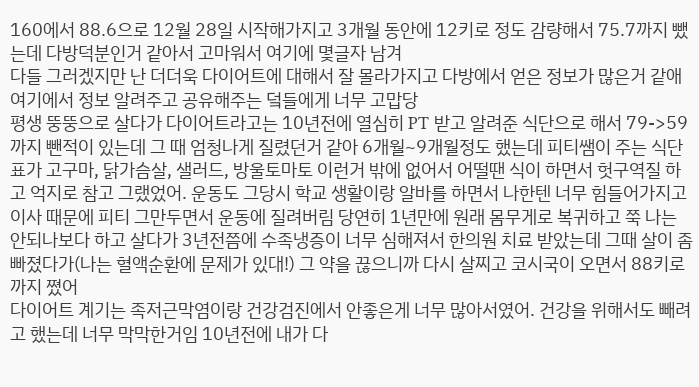160에서 88.6으로 12월 28일 시작해가지고 3개월 동안에 12키로 정도 감량해서 75.7까지 뺐는데 다방덕분인거 같아서 고마워서 여기에 몇글자 남겨
다들 그러겠지만 난 더더욱 다이어트에 대해서 잘 몰라가지고 다방에서 얻은 정보가 많은거 같애 여기에서 정보 알려주고 공유해주는 덬들에게 너무 고맙당
평생 뚱뚱으로 살다가 다이어트라고는 10년전에 열심히 PT 받고 알려준 식단으로 해서 79->59까지 뺀적이 있는데 그 때 엄청나게 질렸던거 같아 6개월~9개월정도 했는데 피티쌤이 주는 식단표가 고구마, 닭가슴살, 샐러드, 방울토마토 이런거 밖에 없어서 어떨땐 식이 하면서 헛구역질 하고 억지로 참고 그랬었어. 운동도 그당시 학교 생활이랑 알바를 하면서 나한텐 너무 힘들어가지고 이사 때문에 피티 그만두면서 운동에 질려버림 당연히 1년만에 원래 몸무게로 복귀하고 쭉 나는 안되나보다 하고 살다가 3년전쯤에 수족냉증이 너무 심해져서 한의원 치료 받았는데 그때 살이 좀 빠졌다가(나는 혈액순환에 문제가 있대!) 그 약을 끊으니까 다시 살찌고 코시국이 오면서 88키로까지 쪘어
다이어트 계기는 족저근막염이랑 건강검진에서 안좋은게 너무 많아서였어. 건강을 위해서도 빼려고 했는데 너무 막막한거임 10년전에 내가 다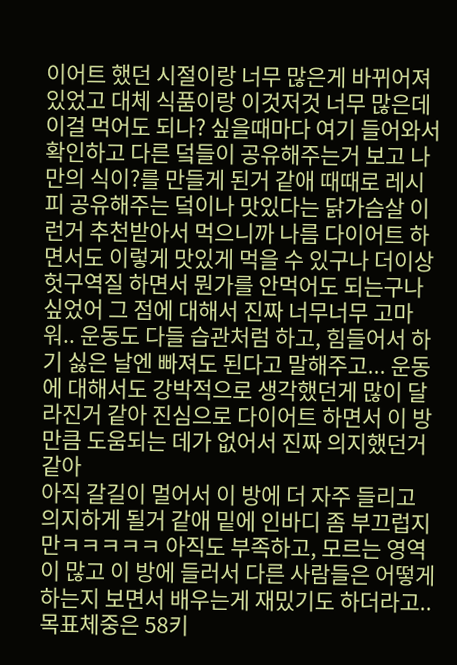이어트 했던 시절이랑 너무 많은게 바뀌어져있었고 대체 식품이랑 이것저것 너무 많은데 이걸 먹어도 되나? 싶을때마다 여기 들어와서 확인하고 다른 덬들이 공유해주는거 보고 나만의 식이?를 만들게 된거 같애 때때로 레시피 공유해주는 덬이나 맛있다는 닭가슴살 이런거 추천받아서 먹으니까 나름 다이어트 하면서도 이렇게 맛있게 먹을 수 있구나 더이상 헛구역질 하면서 뭔가를 안먹어도 되는구나 싶었어 그 점에 대해서 진짜 너무너무 고마워.. 운동도 다들 습관처럼 하고, 힘들어서 하기 싫은 날엔 빠져도 된다고 말해주고... 운동에 대해서도 강박적으로 생각했던게 많이 달라진거 같아 진심으로 다이어트 하면서 이 방 만큼 도움되는 데가 없어서 진짜 의지했던거 같아
아직 갈길이 멀어서 이 방에 더 자주 들리고 의지하게 될거 같애 밑에 인바디 좀 부끄럽지만ㅋㅋㅋㅋㅋ 아직도 부족하고, 모르는 영역이 많고 이 방에 들러서 다른 사람들은 어떻게 하는지 보면서 배우는게 재밌기도 하더라고.. 목표체중은 58키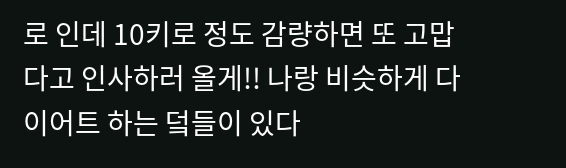로 인데 10키로 정도 감량하면 또 고맙다고 인사하러 올게!! 나랑 비슷하게 다이어트 하는 덬들이 있다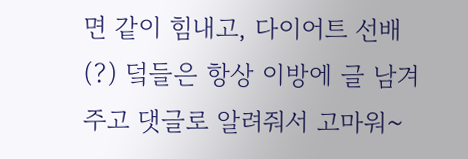면 같이 힘내고, 다이어트 선배(?) 덬들은 항상 이방에 글 남겨주고 댓글로 알려줘서 고마워~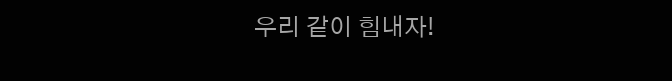우리 같이 힘내자!